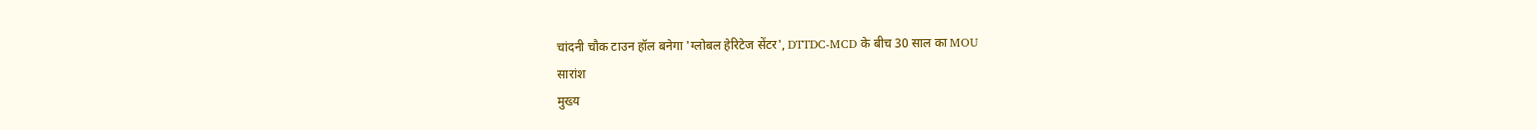चांदनी चौक टाउन हॉल बनेगा 'ग्लोबल हेरिटेज सेंटर', DTTDC-MCD के बीच 30 साल का MOU
सारांश
मुख्य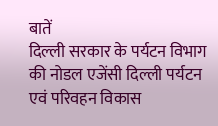बातें
दिल्ली सरकार के पर्यटन विभाग की नोडल एजेंसी दिल्ली पर्यटन एवं परिवहन विकास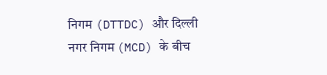निगम (DTTDC) और दिल्ली नगर निगम (MCD) के बीच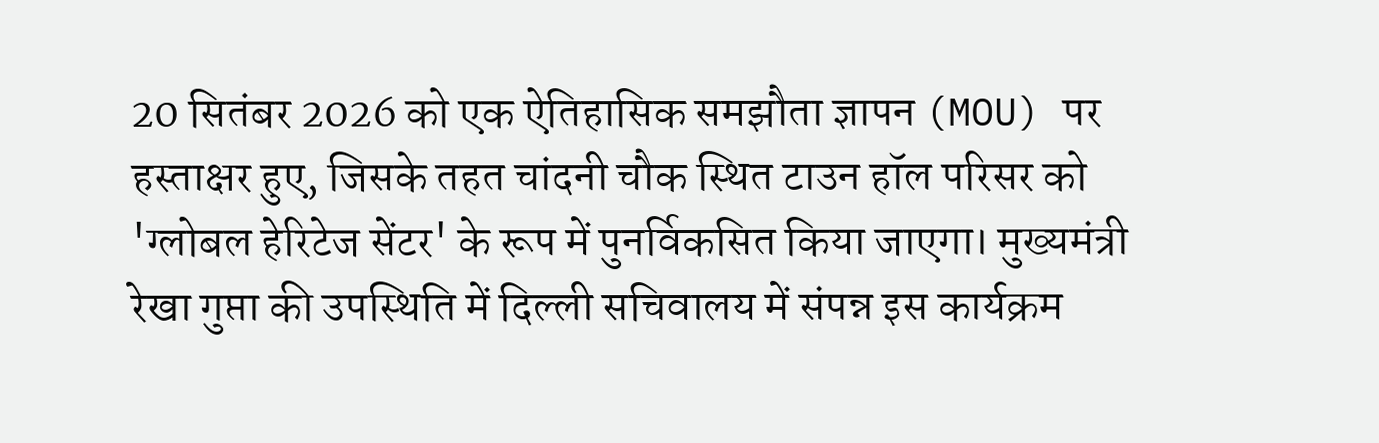20 सितंबर 2026 को एक ऐतिहासिक समझौता ज्ञापन (MOU) पर हस्ताक्षर हुए, जिसके तहत चांदनी चौक स्थित टाउन हॉल परिसर को 'ग्लोबल हेरिटेज सेंटर' के रूप में पुनर्विकसित किया जाएगा। मुख्यमंत्री रेखा गुप्ता की उपस्थिति में दिल्ली सचिवालय में संपन्न इस कार्यक्रम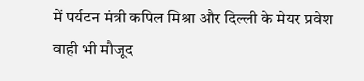में पर्यटन मंत्री कपिल मिश्रा और दिल्ली के मेयर प्रवेश वाही भी मौजूद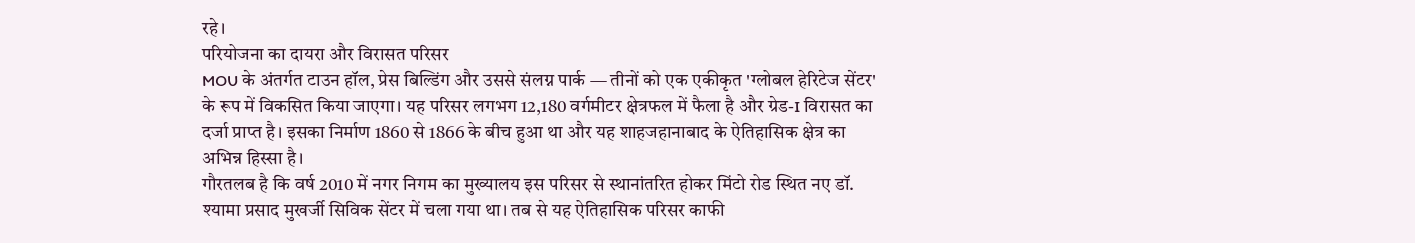रहे।
परियोजना का दायरा और विरासत परिसर
MOU के अंतर्गत टाउन हॉल, प्रेस बिल्डिंग और उससे संलग्न पार्क — तीनों को एक एकीकृत 'ग्लोबल हेरिटेज सेंटर' के रूप में विकसित किया जाएगा। यह परिसर लगभग 12,180 वर्गमीटर क्षेत्रफल में फैला है और ग्रेड-I विरासत का दर्जा प्राप्त है। इसका निर्माण 1860 से 1866 के बीच हुआ था और यह शाहजहानाबाद के ऐतिहासिक क्षेत्र का अभिन्न हिस्सा है।
गौरतलब है कि वर्ष 2010 में नगर निगम का मुख्यालय इस परिसर से स्थानांतरित होकर मिंटो रोड स्थित नए डॉ. श्यामा प्रसाद मुखर्जी सिविक सेंटर में चला गया था। तब से यह ऐतिहासिक परिसर काफी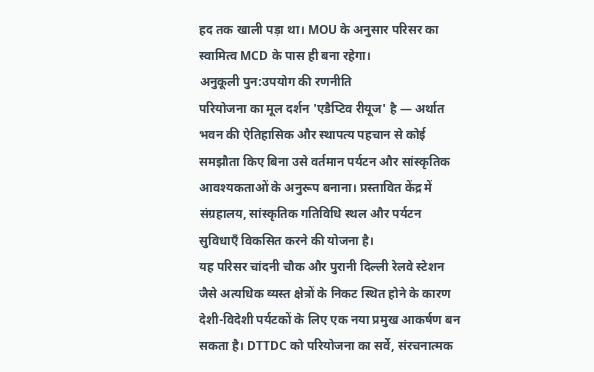हद तक खाली पड़ा था। MOU के अनुसार परिसर का स्वामित्व MCD के पास ही बना रहेगा।
अनुकूली पुन:उपयोग की रणनीति
परियोजना का मूल दर्शन 'एडैप्टिव रीयूज' है — अर्थात भवन की ऐतिहासिक और स्थापत्य पहचान से कोई समझौता किए बिना उसे वर्तमान पर्यटन और सांस्कृतिक आवश्यकताओं के अनुरूप बनाना। प्रस्तावित केंद्र में संग्रहालय, सांस्कृतिक गतिविधि स्थल और पर्यटन सुविधाएँ विकसित करने की योजना है।
यह परिसर चांदनी चौक और पुरानी दिल्ली रेलवे स्टेशन जैसे अत्यधिक व्यस्त क्षेत्रों के निकट स्थित होने के कारण देशी-विदेशी पर्यटकों के लिए एक नया प्रमुख आकर्षण बन सकता है। DTTDC को परियोजना का सर्वे, संरचनात्मक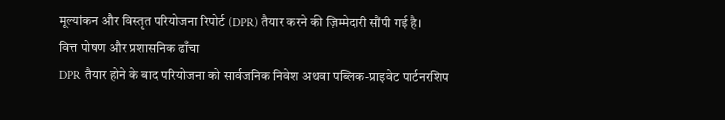मूल्यांकन और विस्तृत परियोजना रिपोर्ट (DPR) तैयार करने की ज़िम्मेदारी सौंपी गई है।
वित्त पोषण और प्रशासनिक ढाँचा
DPR तैयार होने के बाद परियोजना को सार्वजनिक निवेश अथवा पब्लिक-प्राइवेट पार्टनरशिप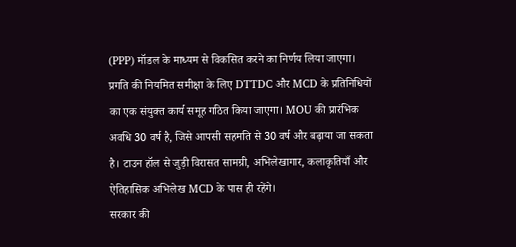(PPP) मॉडल के माध्यम से विकसित करने का निर्णय लिया जाएगा। प्रगति की नियमित समीक्षा के लिए DTTDC और MCD के प्रतिनिधियों का एक संयुक्त कार्य समूह गठित किया जाएगा। MOU की प्रारंभिक अवधि 30 वर्ष है, जिसे आपसी सहमति से 30 वर्ष और बढ़ाया जा सकता है। टाउन हॉल से जुड़ी विरासत सामग्री, अभिलेखागार, कलाकृतियाँ और ऐतिहासिक अभिलेख MCD के पास ही रहेंगे।
सरकार की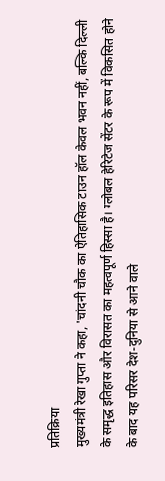प्रतिक्रिया
मुख्यमंत्री रेखा गुप्ता ने कहा, 'चांदनी चौक का ऐतिहासिक टाउन हॉल केवल भवन नहीं, बल्कि दिल्ली के समृद्ध इतिहास और विरासत का महत्वपूर्ण हिस्सा है। ग्लोबल हेरिटेज सेंटर के रूप में विकसित होने के बाद यह परिसर देश-दुनिया से आने वाले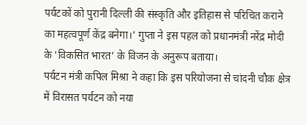पर्यटकों को पुरानी दिल्ली की संस्कृति और इतिहास से परिचित कराने का महत्वपूर्ण केंद्र बनेगा।' गुप्ता ने इस पहल को प्रधानमंत्री नरेंद्र मोदी के 'विकसित भारत' के विजन के अनुरूप बताया।
पर्यटन मंत्री कपिल मिश्रा ने कहा कि इस परियोजना से चांदनी चौक क्षेत्र में विरासत पर्यटन को नया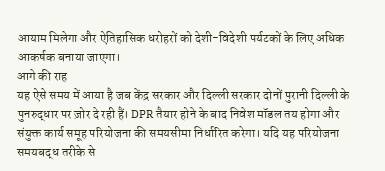आयाम मिलेगा और ऐतिहासिक धरोहरों को देशी-विदेशी पर्यटकों के लिए अधिक आकर्षक बनाया जाएगा।
आगे की राह
यह ऐसे समय में आया है जब केंद्र सरकार और दिल्ली सरकार दोनों पुरानी दिल्ली के पुनरुद्धार पर ज़ोर दे रही हैं। DPR तैयार होने के बाद निवेश मॉडल तय होगा और संयुक्त कार्य समूह परियोजना की समयसीमा निर्धारित करेगा। यदि यह परियोजना समयबद्ध तरीके से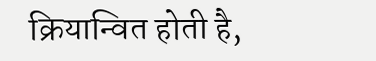क्रियान्वित होती है,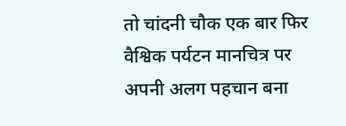तो चांदनी चौक एक बार फिर वैश्विक पर्यटन मानचित्र पर अपनी अलग पहचान बना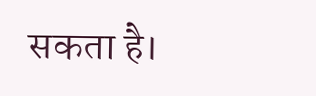सकता है।